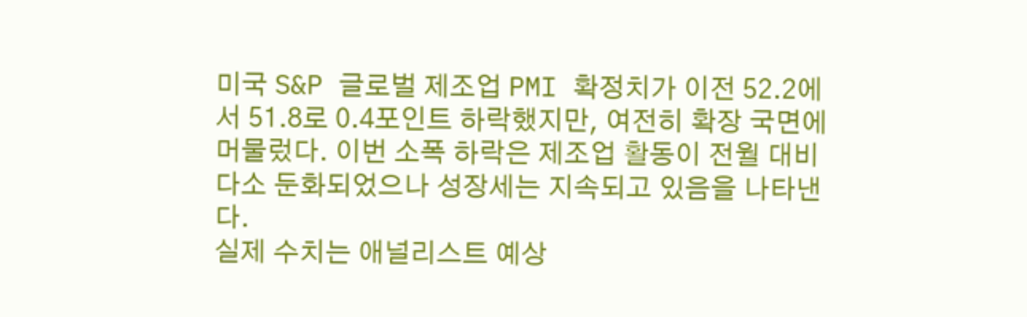미국 S&P 글로벌 제조업 PMI 확정치가 이전 52.2에서 51.8로 0.4포인트 하락했지만, 여전히 확장 국면에 머물렀다. 이번 소폭 하락은 제조업 활동이 전월 대비 다소 둔화되었으나 성장세는 지속되고 있음을 나타낸다.
실제 수치는 애널리스트 예상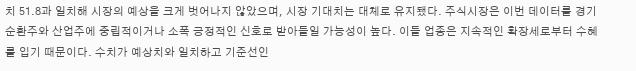치 51.8과 일치해 시장의 예상을 크게 벗어나지 않았으며, 시장 기대치는 대체로 유지됐다. 주식시장은 이번 데이터를 경기순환주와 산업주에 중립적이거나 소폭 긍정적인 신호로 받아들일 가능성이 높다. 이들 업종은 지속적인 확장세로부터 수혜를 입기 때문이다. 수치가 예상치와 일치하고 기준선인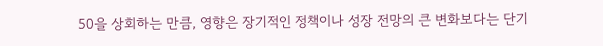50을 상회하는 만큼, 영향은 장기적인 정책이나 성장 전망의 큰 변화보다는 단기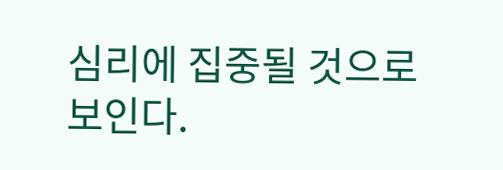심리에 집중될 것으로 보인다.